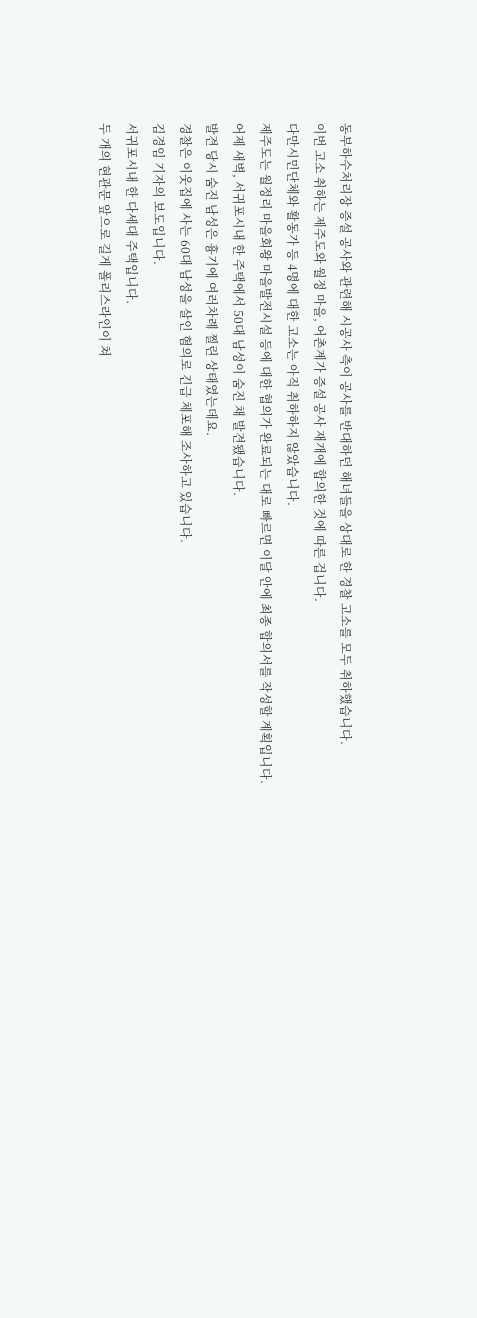동부하수처리장 증설 공사와 관련해 시공사 측이 공사를 반대하던 해녀들을 상대로 한 경찰 고소를 모두 취하했습니다.
이번 고소 취하는 제주도와 월정 마을, 어촌계가 증설 공사 재개에 합의한 것에 따른 겁니다.
다만시민단체와 활동가 등 4명에 대한 고소는 아직 취하하지 않았습니다.
제주도는 월정리 마을회왕 마을발전시설 등에 대한 협의가 완료되는 대로 빠르면 이달 안에 최종 합의서를 작성할 계획입니다.
어제 새벽, 서귀포시내 한 주택에서 50대 남성이 숨진 채 발견됐습니다.
발견 당시 숨진 남성은 흉기에 여러차례 찔린 상태였는데요.
경찰은 이웃집에 사는 60대 남성을 살인 혐의로 긴급 체포해 조사하고 있습니다.
김경임 기자의 보도입니다.
서귀포시내 한 다세대 주택입니다.
두 개의 현관문 앞으로 길게 폴리스라인이 쳐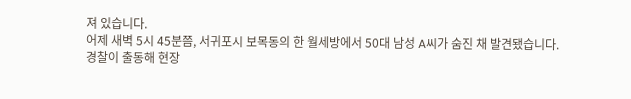져 있습니다.
어제 새벽 5시 45분쯤, 서귀포시 보목동의 한 월세방에서 50대 남성 A씨가 숨진 채 발견됐습니다.
경찰이 출동해 현장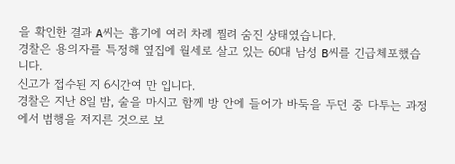을 확인한 결과 A씨는 흉기에 여러 차례 찔려 숨진 상태였습니다.
경찰은 용의자를 특정해 옆집에 월세로 살고 있는 60대 남성 B씨를 긴급체포했습니다.
신고가 접수된 지 6시간여 만 입니다.
경찰은 지난 8일 밤, 술을 마시고 함께 방 안에 들어가 바둑을 두던 중 다투는 과정에서 범행을 저지른 것으로 보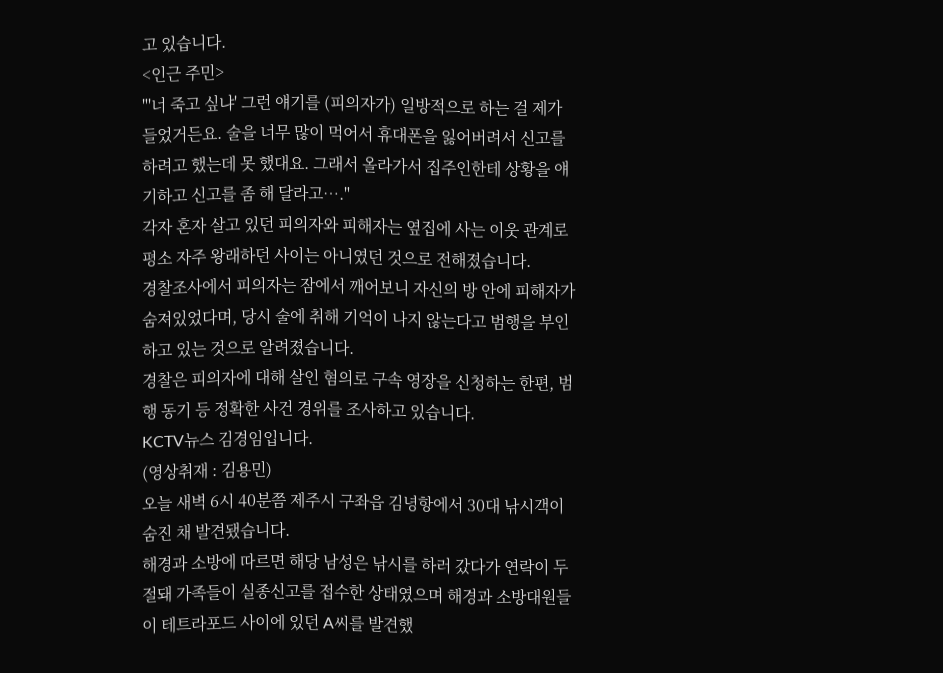고 있습니다.
<인근 주민>
"'너 죽고 싶냐' 그런 얘기를 (피의자가) 일방적으로 하는 걸 제가 들었거든요. 술을 너무 많이 먹어서 휴대폰을 잃어버려서 신고를 하려고 했는데 못 했대요. 그래서 올라가서 집주인한테 상황을 얘기하고 신고를 좀 해 달라고…."
각자 혼자 살고 있던 피의자와 피해자는 옆집에 사는 이웃 관계로 평소 자주 왕래하던 사이는 아니였던 것으로 전해졌습니다.
경찰조사에서 피의자는 잠에서 깨어보니 자신의 방 안에 피해자가 숨져있었다며, 당시 술에 취해 기억이 나지 않는다고 범행을 부인하고 있는 것으로 알려졌습니다.
경찰은 피의자에 대해 살인 혐의로 구속 영장을 신청하는 한편, 범행 동기 등 정확한 사건 경위를 조사하고 있습니다.
KCTV뉴스 김경임입니다.
(영상취재 : 김용민)
오늘 새벽 6시 40분쯤 제주시 구좌읍 김녕항에서 30대 낚시객이 숨진 채 발견됐습니다.
해경과 소방에 따르면 해당 남성은 낚시를 하러 갔다가 연락이 두절돼 가족들이 실종신고를 접수한 상태였으며 해경과 소방대원들이 테트라포드 사이에 있던 A씨를 발견했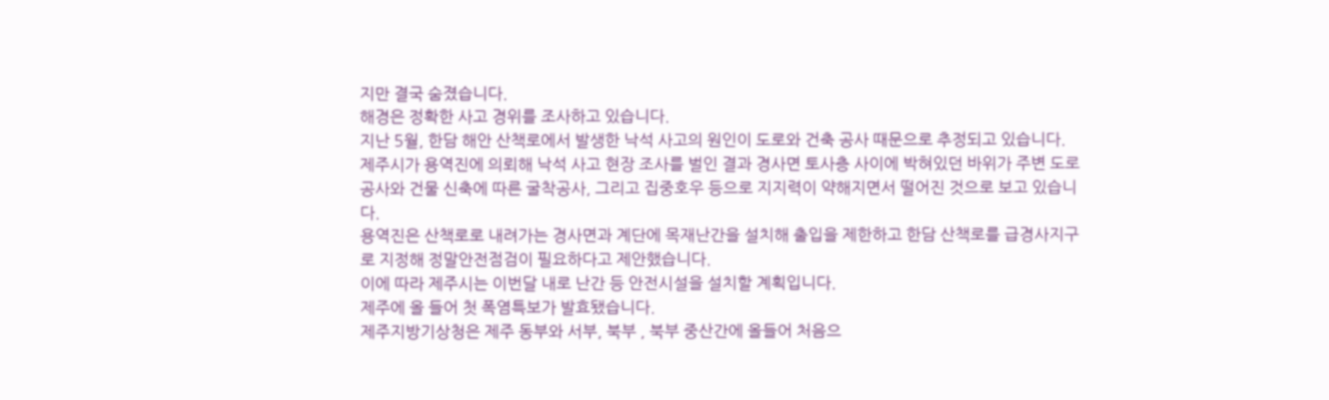지만 결국 숨졌습니다.
해경은 정확한 사고 경위를 조사하고 있습니다.
지난 5월, 한담 해안 산책로에서 발생한 낙석 사고의 원인이 도로와 건축 공사 때문으로 추정되고 있습니다.
제주시가 용역진에 의뢰해 낙석 사고 현장 조사를 벌인 결과 경사면 토사층 사이에 박혀있던 바위가 주변 도로 공사와 건물 신축에 따른 굴착공사, 그리고 집중호우 등으로 지지력이 약해지면서 떨어진 것으로 보고 있습니다.
용역진은 산책로로 내려가는 경사면과 계단에 목재난간을 설치해 출입을 제한하고 한담 산책로를 급경사지구로 지정해 정말안전점검이 필요하다고 제안했습니다.
이에 따라 제주시는 이번달 내로 난간 등 안전시설을 설치할 계획입니다.
제주에 올 들어 첫 폭염특보가 발효됐습니다.
제주지방기상청은 제주 동부와 서부, 북부 , 북부 중산간에 올들어 처음으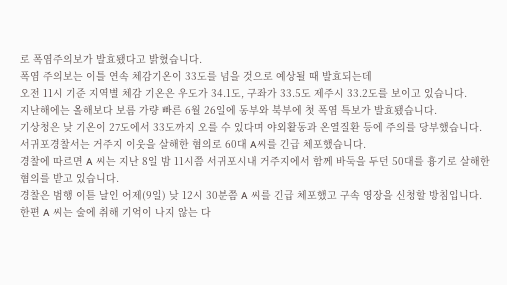로 폭염주의보가 발효됐다고 밝혔습니다.
폭염 주의보는 이틀 연속 체감기온이 33도를 넘을 것으로 예상될 때 발효되는데
오전 11시 기준 지역별 체감 기온은 우도가 34.1도, 구좌가 33.5도 제주시 33.2도를 보이고 있습니다.
지난해에는 올해보다 보름 가량 빠른 6월 26일에 동부와 북부에 첫 폭염 특보가 발효됐습니다.
기상청은 낮 기온이 27도에서 33도까지 오를 수 있다며 야외활동과 온열질환 등에 주의를 당부했습니다.
서귀포경찰서는 거주지 이웃을 살해한 혐의로 60대 A씨를 긴급 체포했습니다.
경찰에 따르면 A 씨는 지난 8일 밤 11시쯤 서귀포시내 거주지에서 함께 바둑을 두던 50대를 흉기로 살해한 혐의를 받고 있습니다.
경찰은 범행 이튿 날인 어제(9일) 낮 12시 30분쯤 A 씨를 긴급 체포했고 구속 영장을 신청할 방침입니다.
한편 A 씨는 술에 취해 기억이 나지 않는 다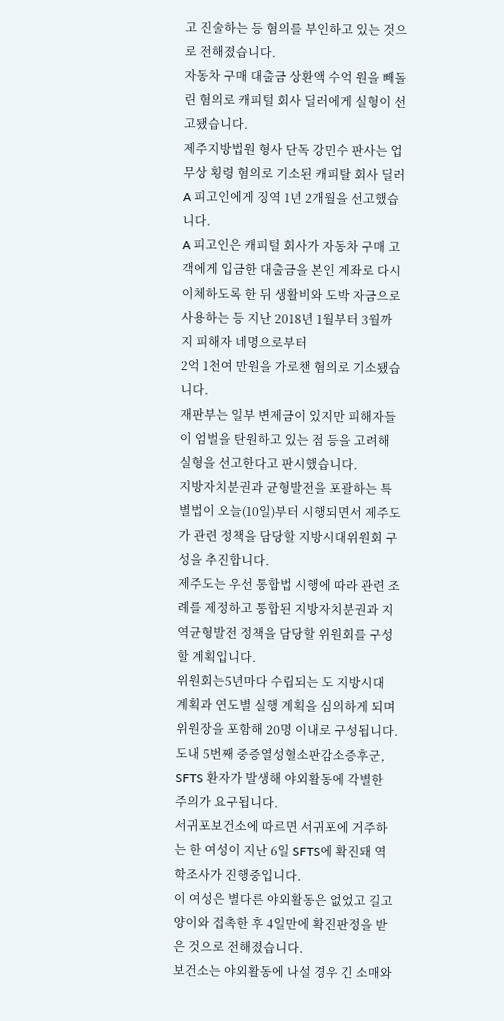고 진술하는 등 혐의를 부인하고 있는 것으로 전해졌습니다.
자동차 구매 대출금 상환액 수억 원을 빼돌린 혐의로 캐피털 회사 딜러에게 실형이 선고됐습니다.
제주지방법원 형사 단독 강민수 판사는 업무상 횡령 혐의로 기소된 캐피탈 회사 딜러 A 피고인에게 징역 1년 2개월을 선고했습니다.
A 피고인은 캐피털 회사가 자동차 구매 고객에게 입금한 대출금을 본인 계좌로 다시 이체하도록 한 뒤 생활비와 도박 자금으로 사용하는 등 지난 2018년 1월부터 3월까지 피해자 네명으로부터
2억 1천여 만원을 가로챈 혐의로 기소됐습니다.
재판부는 일부 변제금이 있지만 피해자들이 엄벌을 탄원하고 있는 점 등을 고려해 실형을 선고한다고 판시했습니다.
지방자치분권과 균형발전을 포괄하는 특별법이 오늘(10일)부터 시행되면서 제주도가 관련 정책을 담당할 지방시대위원회 구성을 추진합니다.
제주도는 우선 통합법 시행에 따라 관련 조례를 제정하고 통합된 지방자치분권과 지역균형발전 정책을 담당할 위원회를 구성할 계획입니다.
위원회는5년마다 수립되는 도 지방시대 계획과 연도별 실행 계획을 심의하게 되며 위원장을 포함해 20명 이내로 구성됩니다.
도내 5번째 중증열성혈소판감소증후군, SFTS 환자가 발생해 야외활동에 각별한 주의가 요구됩니다.
서귀포보건소에 따르면 서귀포에 거주하는 한 여성이 지난 6일 SFTS에 확진돼 역학조사가 진행중입니다.
이 여성은 별다른 야외활동은 없었고 길고양이와 접촉한 후 4일만에 확진판정을 받은 것으로 전해졌습니다.
보건소는 야외활동에 나설 경우 긴 소매와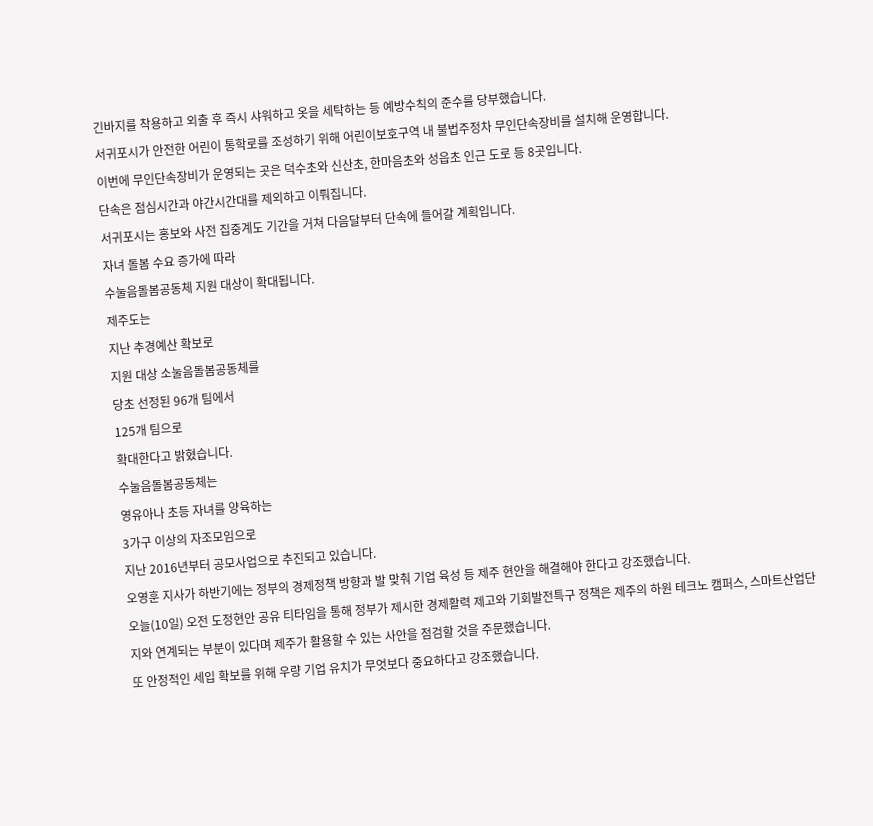긴바지를 착용하고 외출 후 즉시 샤워하고 옷을 세탁하는 등 예방수칙의 준수를 당부했습니다.
서귀포시가 안전한 어린이 통학로를 조성하기 위해 어린이보호구역 내 불법주정차 무인단속장비를 설치해 운영합니다.
이번에 무인단속장비가 운영되는 곳은 덕수초와 신산초, 한마음초와 성읍초 인근 도로 등 8곳입니다.
단속은 점심시간과 야간시간대를 제외하고 이뤄집니다.
서귀포시는 홍보와 사전 집중계도 기간을 거쳐 다음달부터 단속에 들어갈 계획입니다.
자녀 돌봄 수요 증가에 따라
수눌음돌봄공동체 지원 대상이 확대됩니다.
제주도는
지난 추경예산 확보로
지원 대상 소눌음돌봄공동체를
당초 선정된 96개 팀에서
125개 팀으로
확대한다고 밝혔습니다.
수눌음돌봄공동체는
영유아나 초등 자녀를 양육하는
3가구 이상의 자조모임으로
지난 2016년부터 공모사업으로 추진되고 있습니다.
오영훈 지사가 하반기에는 정부의 경제정책 방향과 발 맞춰 기업 육성 등 제주 현안을 해결해야 한다고 강조했습니다.
오늘(10일) 오전 도정현안 공유 티타임을 통해 정부가 제시한 경제활력 제고와 기회발전특구 정책은 제주의 하원 테크노 캠퍼스, 스마트산업단지와 연계되는 부분이 있다며 제주가 활용할 수 있는 사안을 점검할 것을 주문했습니다.
또 안정적인 세입 확보를 위해 우량 기업 유치가 무엇보다 중요하다고 강조했습니다.